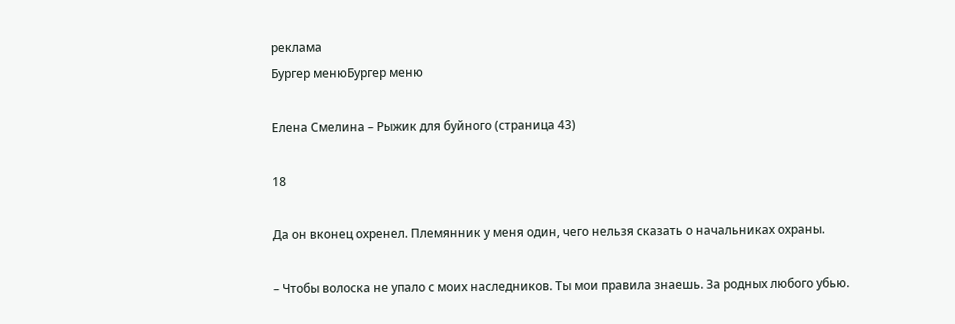реклама
Бургер менюБургер меню

Елена Смелина – Рыжик для буйного (страница 43)

18

Да он вконец охренел. Племянник у меня один, чего нельзя сказать о начальниках охраны.

– Чтобы волоска не упало с моих наследников. Ты мои правила знаешь. За родных любого убью.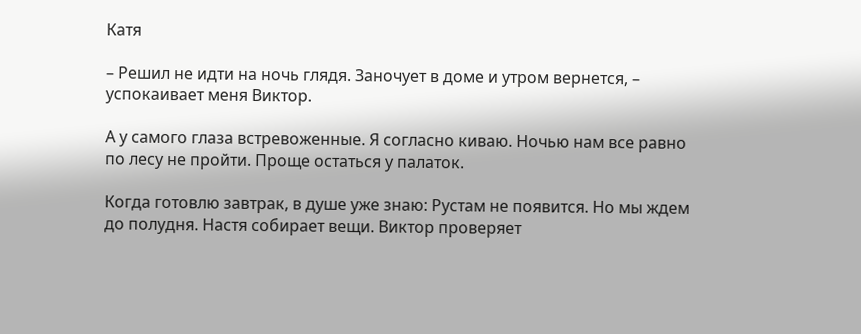Катя

– Решил не идти на ночь глядя. Заночует в доме и утром вернется, – успокаивает меня Виктор.

А у самого глаза встревоженные. Я согласно киваю. Ночью нам все равно по лесу не пройти. Проще остаться у палаток.

Когда готовлю завтрак, в душе уже знаю: Рустам не появится. Но мы ждем до полудня. Настя собирает вещи. Виктор проверяет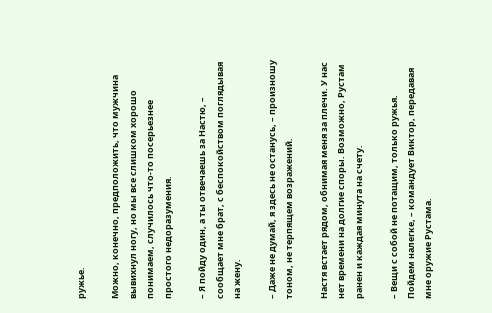ружье.

Можно, конечно, предположить, что мужчина вывихнул ногу, но мы все слишком хорошо понимаем, случилось что-то посерьезнее простого недоразумения.

– Я пойду один, а ты отвечаешь за Настю, – сообщает мне брат, с беспокойством поглядывая на жену.

– Даже не думай, я здесь не останусь, – произношу тоном, не терпящем возражений.

Настя встает рядом, обнимая меня за плечи. У нас нет времени на долгие споры. Возможно, Рустам ранен и каждая минута на счету.

– Вещи с собой не потащим, только ружья. Пойдем налегке, – командует Виктор, передавая мне оружие Рустама.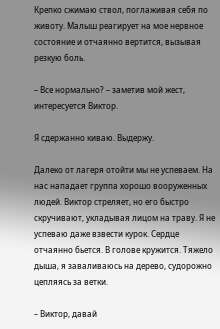Крепко сжимаю ствол, поглаживая себя по животу. Малыш реагирует на мое нервное состояние и отчаянно вертится, вызывая резкую боль.

– Все нормально? – заметив мой жест, интересуется Виктор.

Я сдержанно киваю. Выдержу.

Далеко от лагеря отойти мы не успеваем. На нас нападает группа хорошо вооруженных людей. Виктор стреляет, но его быстро скручивают, укладывая лицом на траву. Я не успеваю даже взвести курок. Сердце отчаянно бьется. В голове кружится. Тяжело дыша, я заваливаюсь на дерево, судорожно цепляясь за ветки.

– Виктор, давай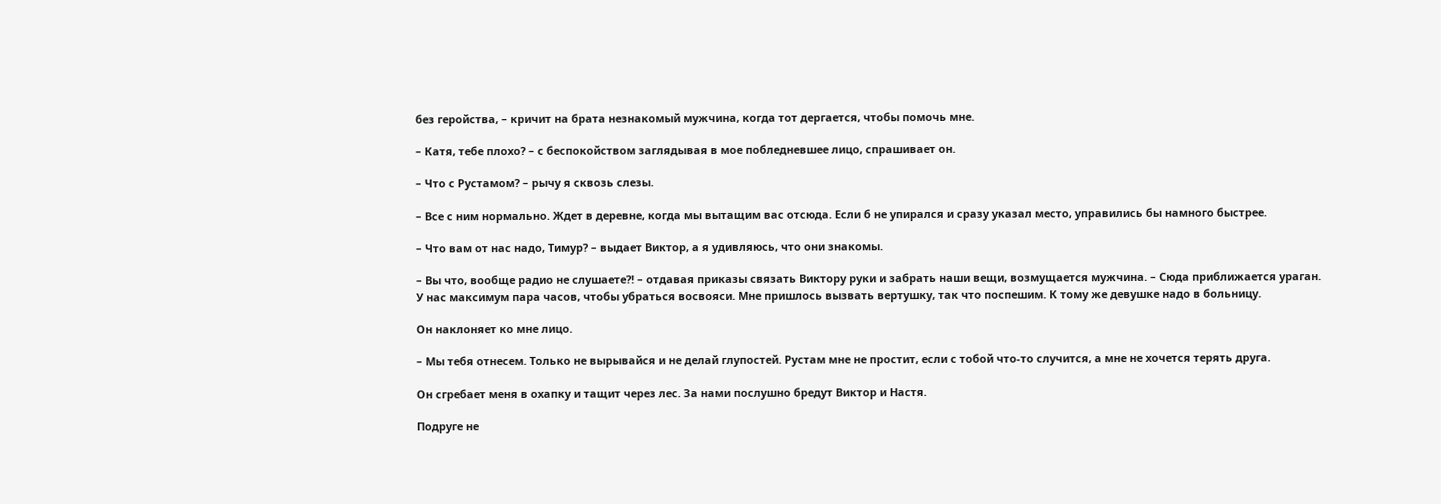без геройства, – кричит на брата незнакомый мужчина, когда тот дергается, чтобы помочь мне.

– Катя, тебе плохо? – с беспокойством заглядывая в мое побледневшее лицо, спрашивает он.

– Что с Рустамом? – рычу я сквозь слезы.

– Все с ним нормально. Ждет в деревне, когда мы вытащим вас отсюда. Если б не упирался и сразу указал место, управились бы намного быстрее.

– Что вам от нас надо, Тимур? – выдает Виктор, а я удивляюсь, что они знакомы.

– Вы что, вообще радио не слушаете?! – отдавая приказы связать Виктору руки и забрать наши вещи, возмущается мужчина. – Сюда приближается ураган. У нас максимум пара часов, чтобы убраться восвояси. Мне пришлось вызвать вертушку, так что поспешим. К тому же девушке надо в больницу.

Он наклоняет ко мне лицо.

– Мы тебя отнесем. Только не вырывайся и не делай глупостей. Рустам мне не простит, если с тобой что-то случится, а мне не хочется терять друга.

Он сгребает меня в охапку и тащит через лес. За нами послушно бредут Виктор и Настя.

Подруге не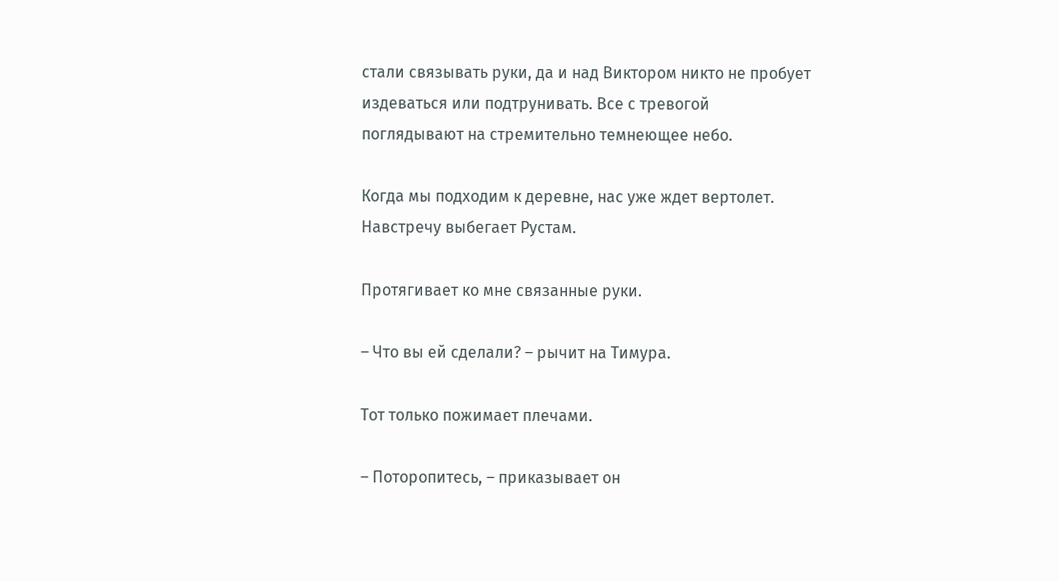стали связывать руки, да и над Виктором никто не пробует издеваться или подтрунивать. Все с тревогой поглядывают на стремительно темнеющее небо.

Когда мы подходим к деревне, нас уже ждет вертолет. Навстречу выбегает Рустам.

Протягивает ко мне связанные руки.

– Что вы ей сделали? – рычит на Тимура.

Тот только пожимает плечами.

– Поторопитесь, – приказывает он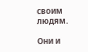своим людям.

Они и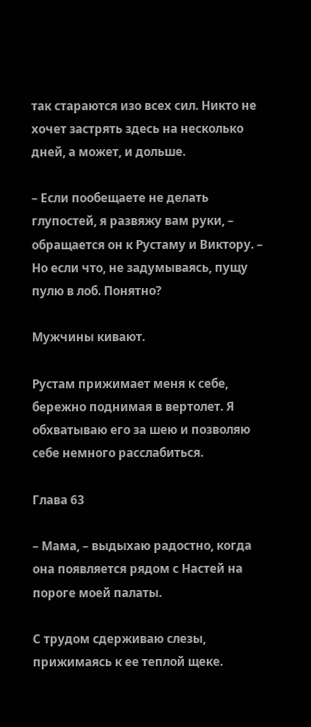так стараются изо всех сил. Никто не хочет застрять здесь на несколько дней, а может, и дольше.

– Если пообещаете не делать глупостей, я развяжу вам руки, – обращается он к Рустаму и Виктору. – Но если что, не задумываясь, пущу пулю в лоб. Понятно?

Мужчины кивают.

Рустам прижимает меня к себе, бережно поднимая в вертолет. Я обхватываю его за шею и позволяю себе немного расслабиться.

Глава 63

– Мама, – выдыхаю радостно, когда она появляется рядом с Настей на пороге моей палаты.

С трудом сдерживаю слезы, прижимаясь к ее теплой щеке.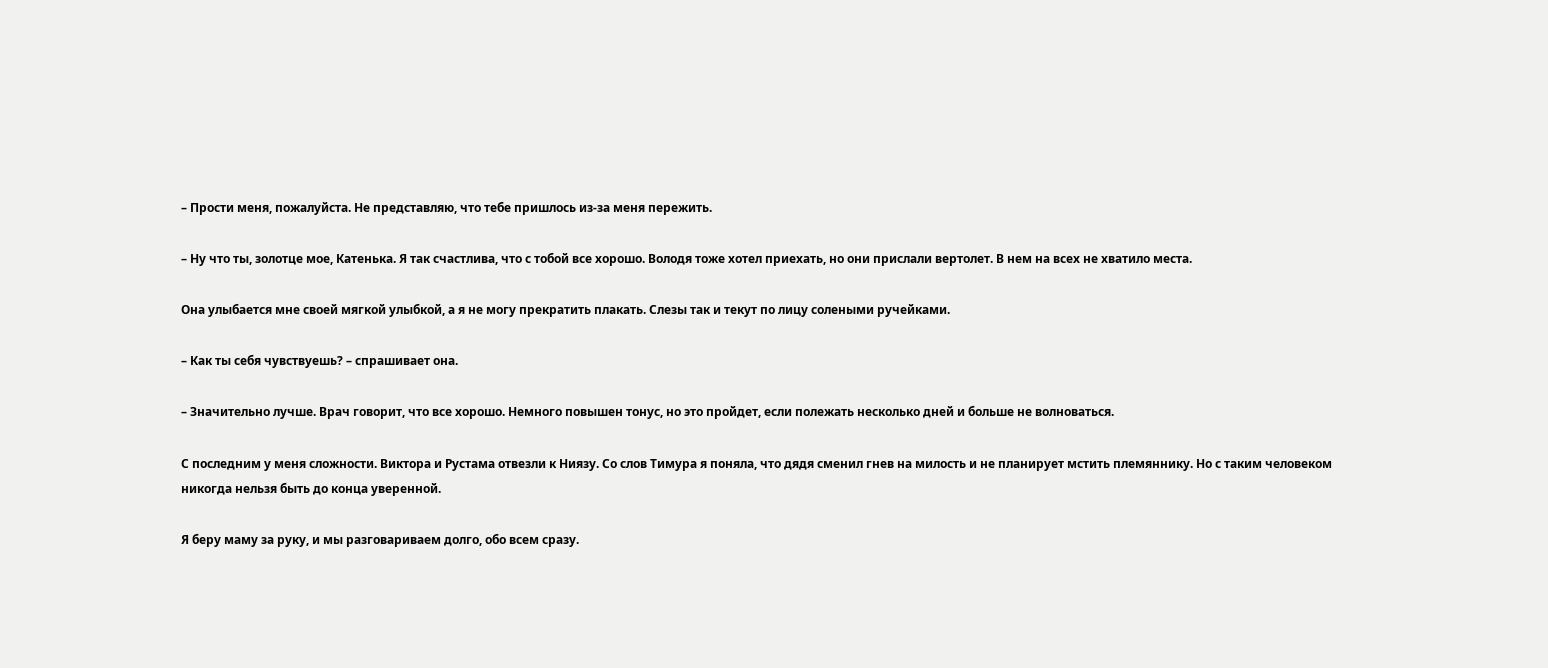– Прости меня, пожалуйста. Не представляю, что тебе пришлось из-за меня пережить.

– Ну что ты, золотце мое, Катенька. Я так счастлива, что с тобой все хорошо. Володя тоже хотел приехать, но они прислали вертолет. В нем на всех не хватило места.

Она улыбается мне своей мягкой улыбкой, а я не могу прекратить плакать. Слезы так и текут по лицу солеными ручейками.

– Как ты себя чувствуешь? – спрашивает она.

– Значительно лучше. Врач говорит, что все хорошо. Немного повышен тонус, но это пройдет, если полежать несколько дней и больше не волноваться.

С последним у меня сложности. Виктора и Рустама отвезли к Ниязу. Со слов Тимура я поняла, что дядя сменил гнев на милость и не планирует мстить племяннику. Но с таким человеком никогда нельзя быть до конца уверенной.

Я беру маму за руку, и мы разговариваем долго, обо всем сразу.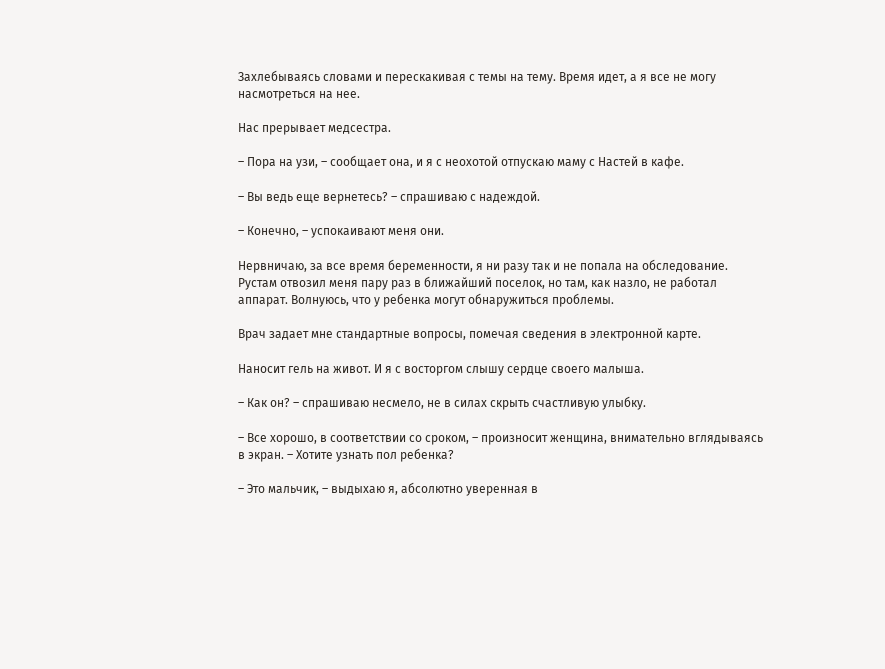Захлебываясь словами и перескакивая с темы на тему. Время идет, а я все не могу насмотреться на нее.

Нас прерывает медсестра.

– Пора на узи, – сообщает она, и я с неохотой отпускаю маму с Настей в кафе.

– Вы ведь еще вернетесь? – спрашиваю с надеждой.

– Конечно, – успокаивают меня они.

Нервничаю, за все время беременности, я ни разу так и не попала на обследование. Рустам отвозил меня пару раз в ближайший поселок, но там, как назло, не работал аппарат. Волнуюсь, что у ребенка могут обнаружиться проблемы.

Врач задает мне стандартные вопросы, помечая сведения в электронной карте.

Наносит гель на живот. И я с восторгом слышу сердце своего малыша.

– Как он? – спрашиваю несмело, не в силах скрыть счастливую улыбку.

– Все хорошо, в соответствии со сроком, – произносит женщина, внимательно вглядываясь в экран. – Хотите узнать пол ребенка?

– Это мальчик, – выдыхаю я, абсолютно уверенная в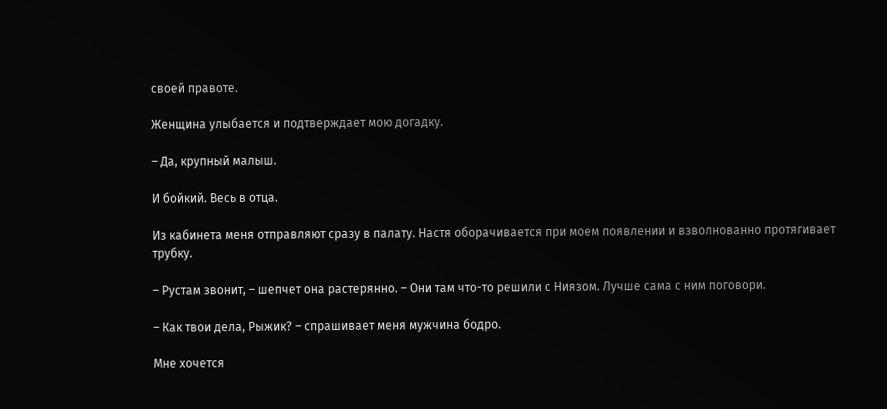своей правоте.

Женщина улыбается и подтверждает мою догадку.

– Да, крупный малыш.

И бойкий. Весь в отца.

Из кабинета меня отправляют сразу в палату. Настя оборачивается при моем появлении и взволнованно протягивает трубку.

– Рустам звонит, – шепчет она растерянно. – Они там что-то решили с Ниязом. Лучше сама с ним поговори.

– Как твои дела, Рыжик? – спрашивает меня мужчина бодро.

Мне хочется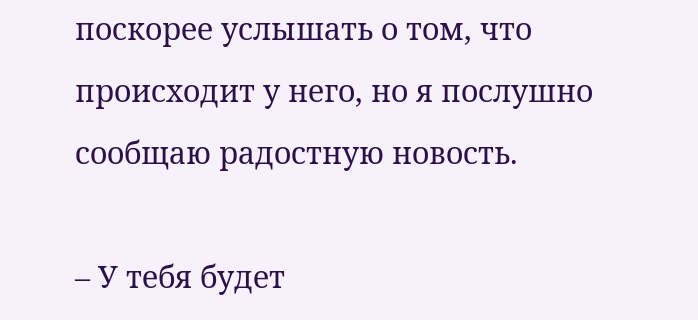поскорее услышать о том, что происходит у него, но я послушно сообщаю радостную новость.

– У тебя будет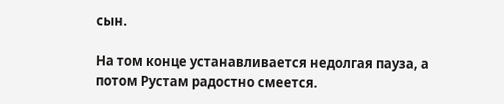сын.

На том конце устанавливается недолгая пауза, а потом Рустам радостно смеется.